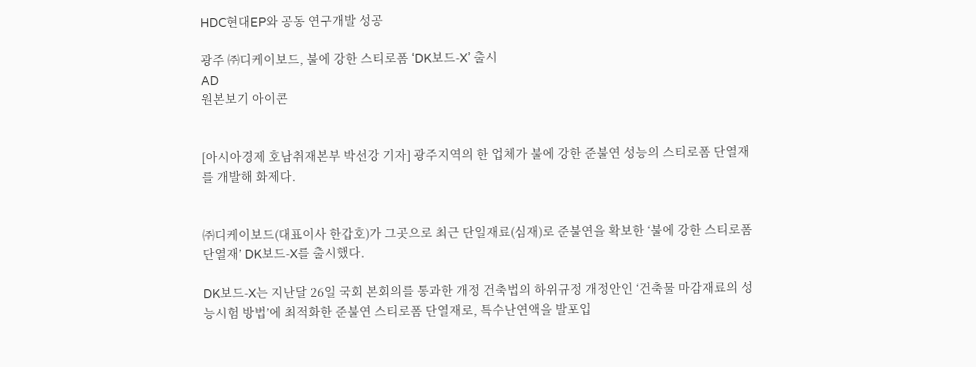HDC현대EP와 공동 연구개발 성공

광주 ㈜디케이보드, 불에 강한 스티로폼 ‘DK보드-X’ 출시
AD
원본보기 아이콘


[아시아경제 호남취재본부 박선강 기자] 광주지역의 한 업체가 불에 강한 준불연 성능의 스티로폼 단열재를 개발해 화제다.


㈜디케이보드(대표이사 한갑호)가 그곳으로 최근 단일재료(심재)로 준불연을 확보한 ‘불에 강한 스티로폼 단열재’ DK보드-X를 출시했다.

DK보드-X는 지난달 26일 국회 본회의를 통과한 개정 건축법의 하위규정 개정안인 ‘건축물 마감재료의 성능시험 방법’에 최적화한 준불연 스티로폼 단열재로, 특수난연액을 발포입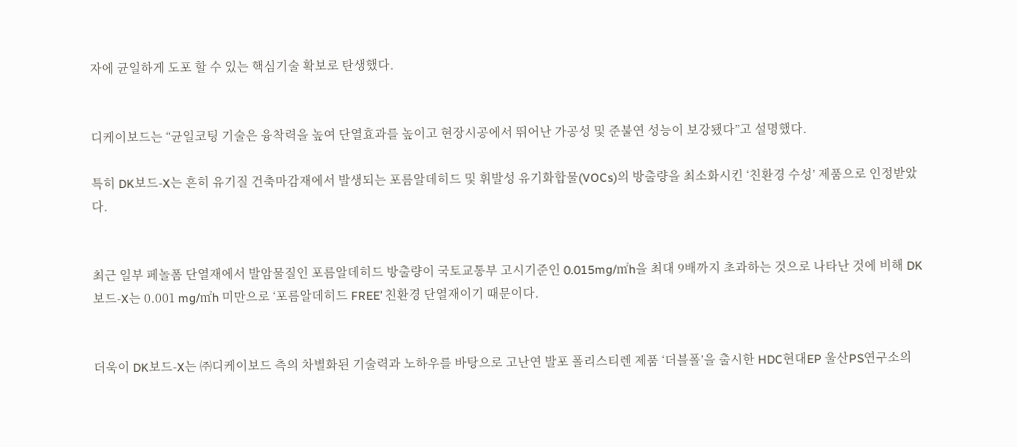자에 균일하게 도포 할 수 있는 핵심기술 확보로 탄생했다.


디케이보드는 “균일코팅 기술은 융착력을 높여 단열효과를 높이고 현장시공에서 뛰어난 가공성 및 준불연 성능이 보강됐다”고 설명했다.

특히 DK보드-X는 흔히 유기질 건축마감재에서 발생되는 포름알데히드 및 휘발성 유기화합물(VOCs)의 방출량을 최소화시킨 ‘친환경 수성’ 제품으로 인정받았다.


최근 일부 페놀폼 단열재에서 발암물질인 포름알데히드 방출량이 국토교통부 고시기준인 0.015mg/㎡h을 최대 9배까지 초과하는 것으로 나타난 것에 비해 DK보드-X는 0.001 mg/㎡h 미만으로 ‘포름알데히드 FREE’ 친환경 단열재이기 때문이다.


더욱이 DK보드-X는 ㈜디케이보드 측의 차별화된 기술력과 노하우를 바탕으로 고난연 발포 폴리스티렌 제품 ‘더블폴’을 출시한 HDC현대EP 울산PS연구소의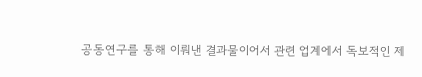공동연구를 통해 이뤄낸 결과물이어서 관련 업계에서 독보적인 제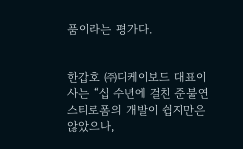품이라는 평가다.


한갑호 ㈜디케이보드 대표이사는 “십 수년에 걸친 준불연 스티로폼의 개발이 쉽지만은 않았으나,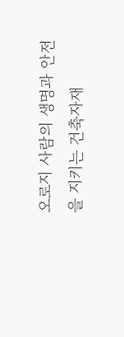오로지 사람의 생명과 안전을 지키는 건축자재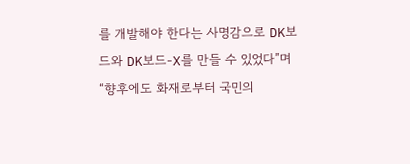를 개발해야 한다는 사명감으로 DK보드와 DK보드-X를 만들 수 있었다”며 “향후에도 화재로부터 국민의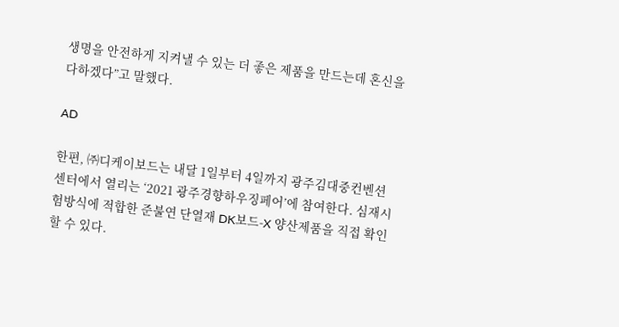생명을 안전하게 지켜낼 수 있는 더 좋은 제품을 만드는데 혼신을 다하겠다”고 말했다.

AD

한편, ㈜디케이보드는 내달 1일부터 4일까지 광주김대중컨벤션센터에서 열리는 ‘2021 광주경향하우징페어’에 참여한다. 심재시험방식에 적합한 준불연 단열재 DK보드-X 양산제품을 직접 확인할 수 있다.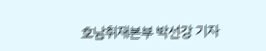호남취재본부 박선강 기자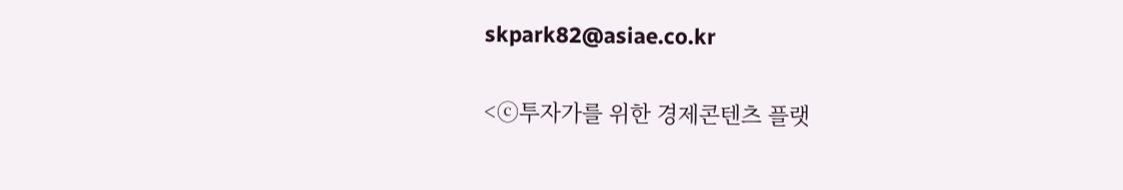skpark82@asiae.co.kr

<ⓒ투자가를 위한 경제콘텐츠 플랫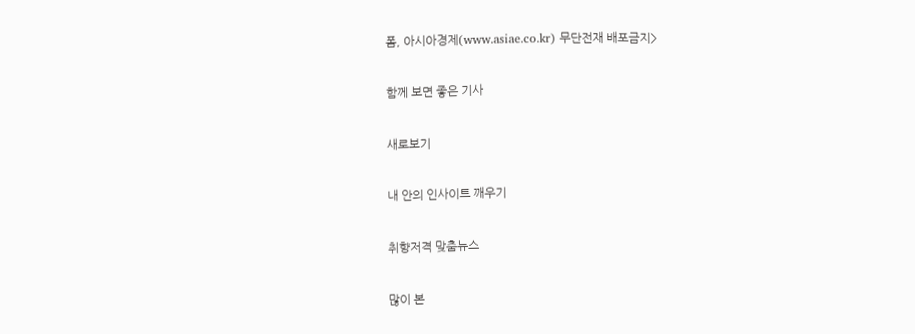폼, 아시아경제(www.asiae.co.kr) 무단전재 배포금지>

함께 보면 좋은 기사

새로보기

내 안의 인사이트 깨우기

취향저격 맞춤뉴스

많이 본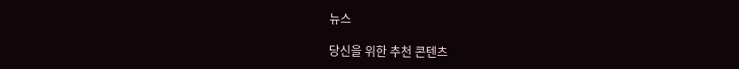뉴스

당신을 위한 추천 콘텐츠